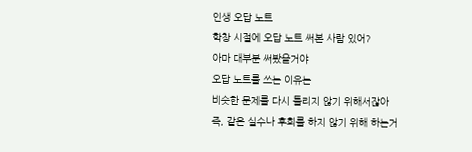인생 오답 노트
학창 시절에 오답 노트 써본 사람 있어?
아마 대부분 써봤을거야
오답 노트를 쓰는 이유는
비슷한 문제를 다시 틀리지 않기 위해서잖아
즉, 같은 실수나 후회를 하지 않기 위해 하는거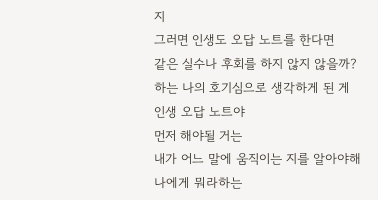지
그러면 인생도 오답 노트를 한다면
같은 실수나 후회를 하지 않지 않을까?
하는 나의 호기심으로 생각하게 된 게
인생 오답 노트야
먼저 해야될 거는
내가 어느 말에 움직이는 지를 알아야해
나에게 뭐라하는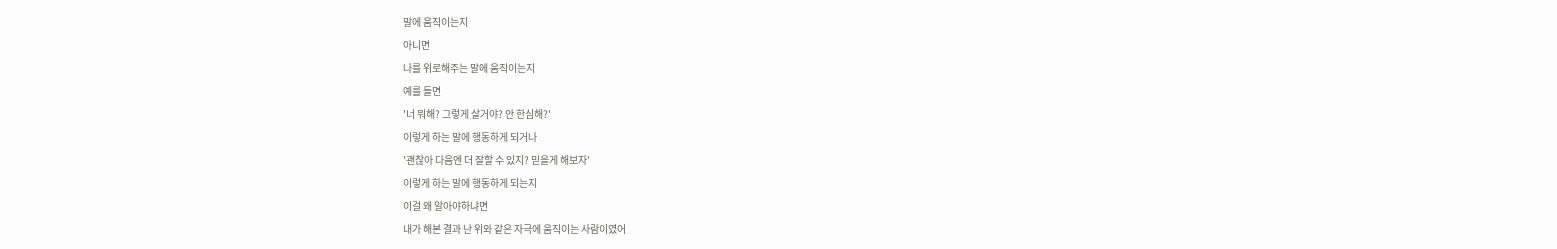말에 움직이는지
아니면
나를 위로해주는 말에 움직이는지
예를 들면
'너 뭐해? 그렇게 살거야? 안 한심해?'
이렇게 하는 말에 행동하게 되거나
'괜찮아 다음엔 더 잘할 수 있지? 믿을게 해보자'
이렇게 하는 말에 행동하게 되는지
이걸 왜 알아야하냐면
내가 해본 결과 난 위와 같은 자극에 움직이는 사람이였어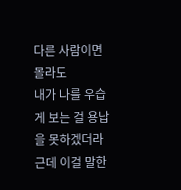다른 사람이면 몰라도
내가 나를 우습게 보는 걸 용납을 못하겠더라
근데 이걸 말한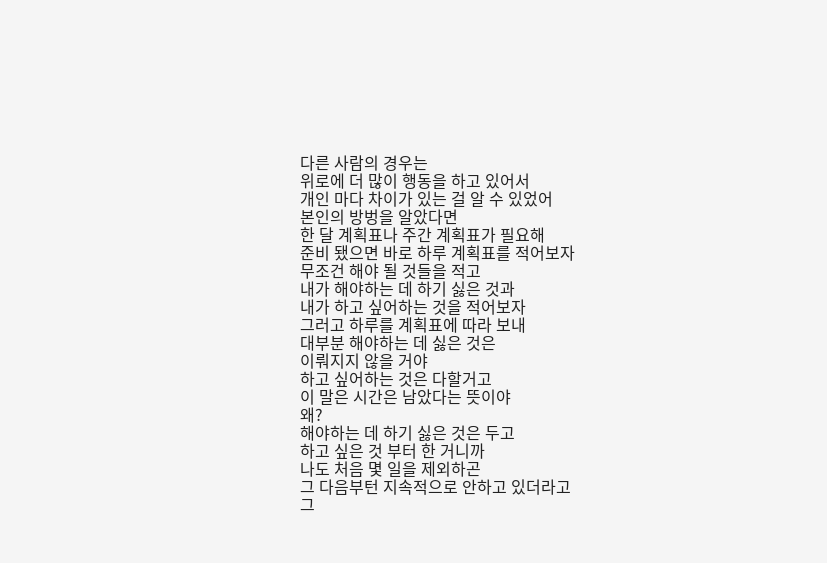다른 사람의 경우는
위로에 더 많이 행동을 하고 있어서
개인 마다 차이가 있는 걸 알 수 있었어
본인의 방벙을 알았다면
한 달 계획표나 주간 계획표가 필요해
준비 됐으면 바로 하루 계획표를 적어보자
무조건 해야 될 것들을 적고
내가 해야하는 데 하기 싫은 것과
내가 하고 싶어하는 것을 적어보자
그러고 하루를 계획표에 따라 보내
대부분 해야하는 데 싫은 것은
이뤄지지 않을 거야
하고 싶어하는 것은 다할거고
이 말은 시간은 남았다는 뜻이야
왜?
해야하는 데 하기 싫은 것은 두고
하고 싶은 것 부터 한 거니까
나도 처음 몇 일을 제외하곤
그 다음부턴 지속적으로 안하고 있더라고
그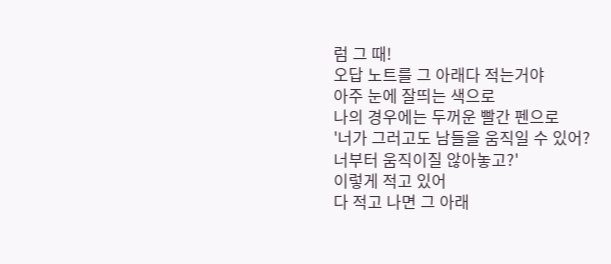럼 그 때!
오답 노트를 그 아래다 적는거야
아주 눈에 잘띄는 색으로
나의 경우에는 두꺼운 빨간 펜으로
'너가 그러고도 남들을 움직일 수 있어?
너부터 움직이질 않아놓고?'
이렇게 적고 있어
다 적고 나면 그 아래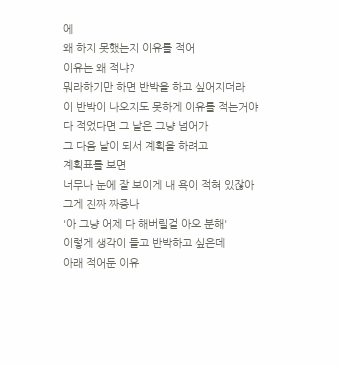에
왜 하지 못했는지 이유를 적어
이유는 왜 적냐?
뭐라하기만 하면 반박을 하고 싶어지더라
이 반박이 나오지도 못하게 이유를 적는거야
다 적었다면 그 날은 그냥 넘어가
그 다음 날이 되서 계획을 하려고
계획표를 보면
너무나 눈에 잘 보이게 내 욕이 적혀 있잖아
그게 진짜 짜증나
'아 그냥 어제 다 해버릴걸 아오 분해'
이렇게 생각이 들고 반박하고 싶은데
아래 적어둔 이유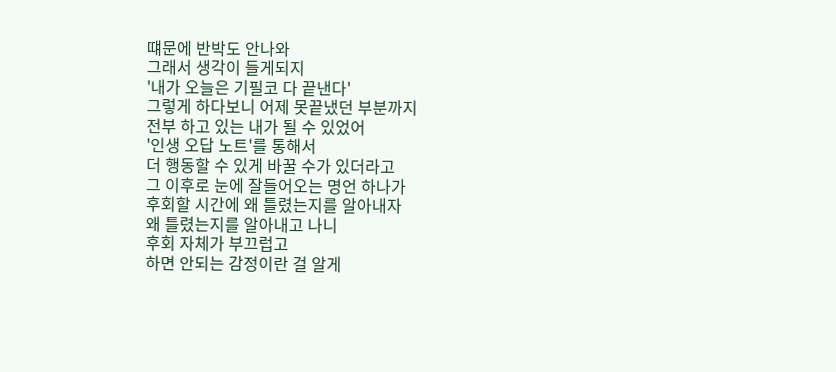떄문에 반박도 안나와
그래서 생각이 들게되지
'내가 오늘은 기필코 다 끝낸다'
그렇게 하다보니 어제 못끝냈던 부분까지
전부 하고 있는 내가 될 수 있었어
'인생 오답 노트'를 통해서
더 행동할 수 있게 바꿀 수가 있더라고
그 이후로 눈에 잘들어오는 명언 하나가
후회할 시간에 왜 틀렸는지를 알아내자
왜 틀렸는지를 알아내고 나니
후회 자체가 부끄럽고
하면 안되는 감정이란 걸 알게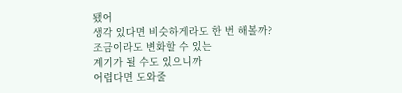됐어
생각 있다면 비슷하게라도 한 번 해볼까?
조금이라도 변화할 수 있는
계기가 될 수도 있으니까
어렵다면 도와줄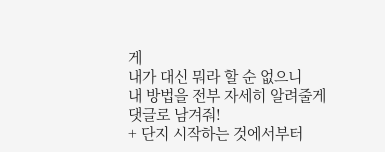게
내가 대신 뭐라 할 순 없으니
내 방법을 전부 자세히 알려줄게
댓글로 남겨줘!
+ 단지 시작하는 것에서부터